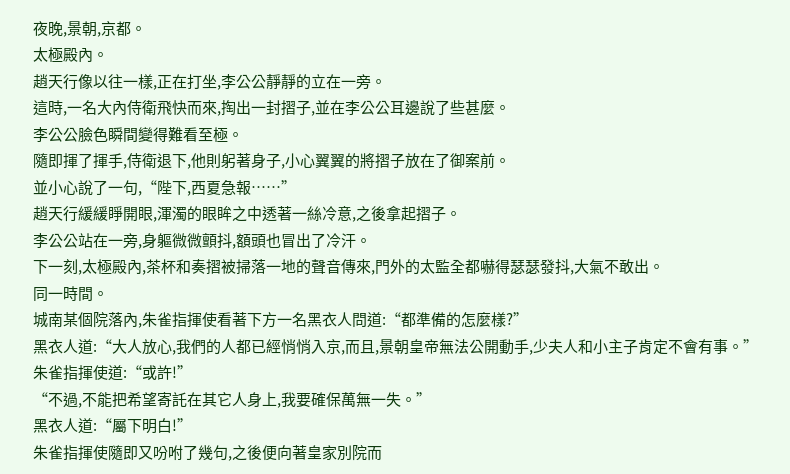夜晚,景朝,京都。
太極殿內。
趙天行像以往一樣,正在打坐,李公公靜靜的立在一旁。
這時,一名大內侍衛飛快而來,掏出一封摺子,並在李公公耳邊說了些甚麼。
李公公臉色瞬間變得難看至極。
隨即揮了揮手,侍衛退下,他則躬著身子,小心翼翼的將摺子放在了御案前。
並小心說了一句,“陛下,西夏急報……”
趙天行緩緩睜開眼,渾濁的眼眸之中透著一絲冷意,之後拿起摺子。
李公公站在一旁,身軀微微顫抖,額頭也冒出了冷汗。
下一刻,太極殿內,茶杯和奏摺被掃落一地的聲音傳來,門外的太監全都嚇得瑟瑟發抖,大氣不敢出。
同一時間。
城南某個院落內,朱雀指揮使看著下方一名黑衣人問道:“都準備的怎麼樣?”
黑衣人道:“大人放心,我們的人都已經悄悄入京,而且,景朝皇帝無法公開動手,少夫人和小主子肯定不會有事。”
朱雀指揮使道:“或許!”
“不過,不能把希望寄託在其它人身上,我要確保萬無一失。”
黑衣人道:“屬下明白!”
朱雀指揮使隨即又吩咐了幾句,之後便向著皇家別院而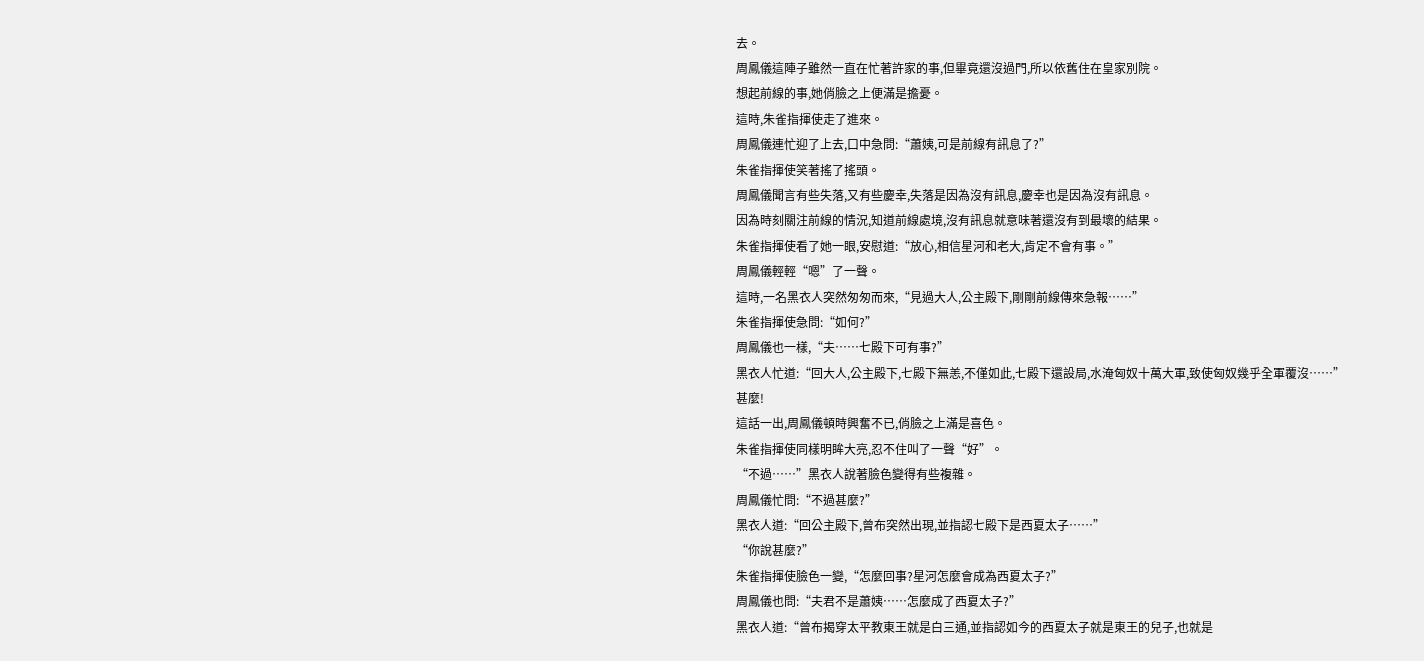去。
周鳳儀這陣子雖然一直在忙著許家的事,但畢竟還沒過門,所以依舊住在皇家別院。
想起前線的事,她俏臉之上便滿是擔憂。
這時,朱雀指揮使走了進來。
周鳳儀連忙迎了上去,口中急問:“蕭姨,可是前線有訊息了?”
朱雀指揮使笑著搖了搖頭。
周鳳儀聞言有些失落,又有些慶幸,失落是因為沒有訊息,慶幸也是因為沒有訊息。
因為時刻關注前線的情況,知道前線處境,沒有訊息就意味著還沒有到最壞的結果。
朱雀指揮使看了她一眼,安慰道:“放心,相信星河和老大,肯定不會有事。”
周鳳儀輕輕“嗯”了一聲。
這時,一名黑衣人突然匆匆而來,“見過大人,公主殿下,剛剛前線傳來急報……”
朱雀指揮使急問:“如何?”
周鳳儀也一樣,“夫……七殿下可有事?”
黑衣人忙道:“回大人,公主殿下,七殿下無恙,不僅如此,七殿下還設局,水淹匈奴十萬大軍,致使匈奴幾乎全軍覆沒……”
甚麼!
這話一出,周鳳儀頓時興奮不已,俏臉之上滿是喜色。
朱雀指揮使同樣明眸大亮,忍不住叫了一聲“好”。
“不過……”黑衣人說著臉色變得有些複雜。
周鳳儀忙問:“不過甚麼?”
黑衣人道:“回公主殿下,曾布突然出現,並指認七殿下是西夏太子……”
“你說甚麼?”
朱雀指揮使臉色一變,“怎麼回事?星河怎麼會成為西夏太子?”
周鳳儀也問:“夫君不是蕭姨……怎麼成了西夏太子?”
黑衣人道:“曾布揭穿太平教東王就是白三通,並指認如今的西夏太子就是東王的兒子,也就是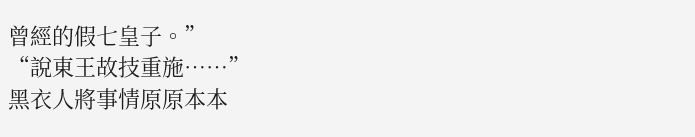曾經的假七皇子。”
“說東王故技重施……”
黑衣人將事情原原本本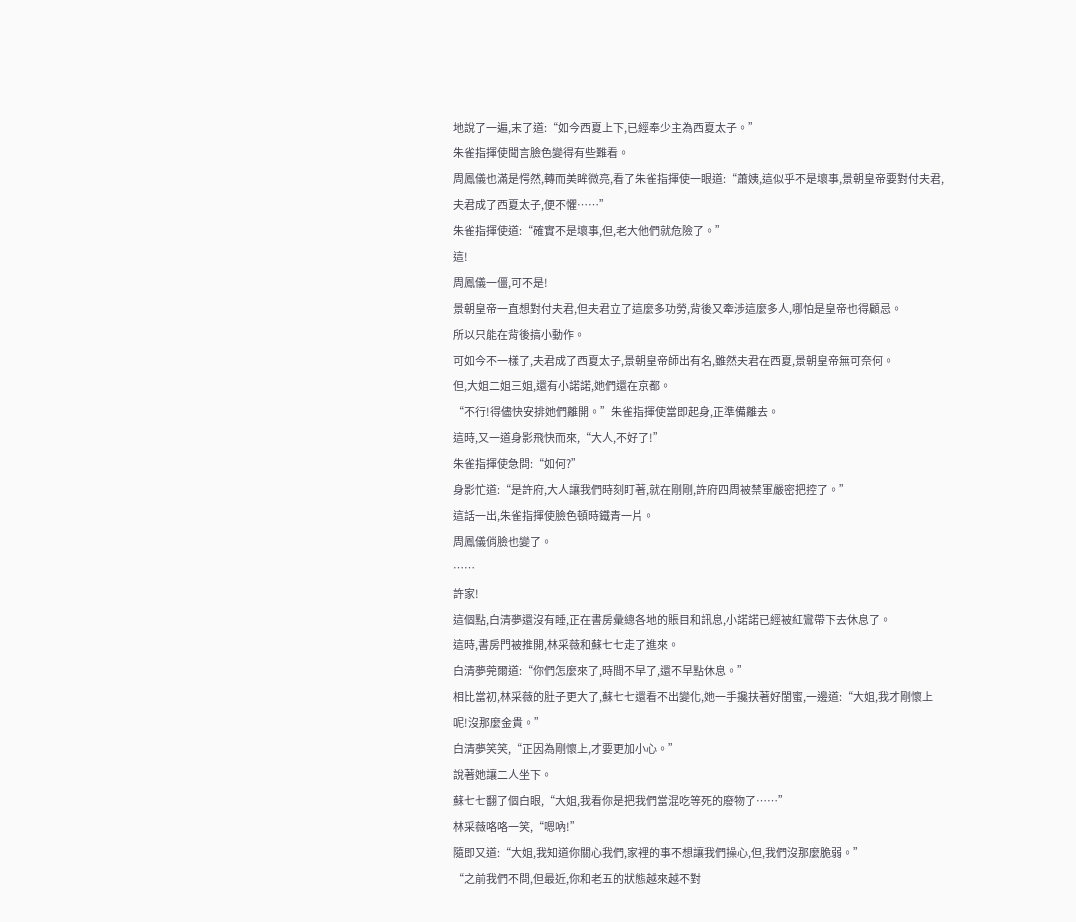地說了一遍,末了道:“如今西夏上下,已經奉少主為西夏太子。”
朱雀指揮使聞言臉色變得有些難看。
周鳳儀也滿是愕然,轉而美眸微亮,看了朱雀指揮使一眼道:“蕭姨,這似乎不是壞事,景朝皇帝要對付夫君,夫君成了西夏太子,便不懼……”
朱雀指揮使道:“確實不是壞事,但,老大他們就危險了。”
這!
周鳳儀一僵,可不是!
景朝皇帝一直想對付夫君,但夫君立了這麼多功勞,背後又牽涉這麼多人,哪怕是皇帝也得顧忌。
所以只能在背後搞小動作。
可如今不一樣了,夫君成了西夏太子,景朝皇帝師出有名,雖然夫君在西夏,景朝皇帝無可奈何。
但,大姐二姐三姐,還有小諾諾,她們還在京都。
“不行!得儘快安排她們離開。”朱雀指揮使當即起身,正準備離去。
這時,又一道身影飛快而來,“大人,不好了!”
朱雀指揮使急問:“如何?”
身影忙道:“是許府,大人讓我們時刻盯著,就在剛剛,許府四周被禁軍嚴密把控了。”
這話一出,朱雀指揮使臉色頓時鐵青一片。
周鳳儀俏臉也變了。
……
許家!
這個點,白清夢還沒有睡,正在書房彙總各地的賬目和訊息,小諾諾已經被紅鸞帶下去休息了。
這時,書房門被推開,林采薇和蘇七七走了進來。
白清夢莞爾道:“你們怎麼來了,時間不早了,還不早點休息。”
相比當初,林采薇的肚子更大了,蘇七七還看不出變化,她一手攙扶著好閨蜜,一邊道:“大姐,我才剛懷上呢!沒那麼金貴。”
白清夢笑笑,“正因為剛懷上,才要更加小心。”
說著她讓二人坐下。
蘇七七翻了個白眼,“大姐,我看你是把我們當混吃等死的廢物了……”
林采薇咯咯一笑,“嗯吶!”
隨即又道:“大姐,我知道你關心我們,家裡的事不想讓我們操心,但,我們沒那麼脆弱。”
“之前我們不問,但最近,你和老五的狀態越來越不對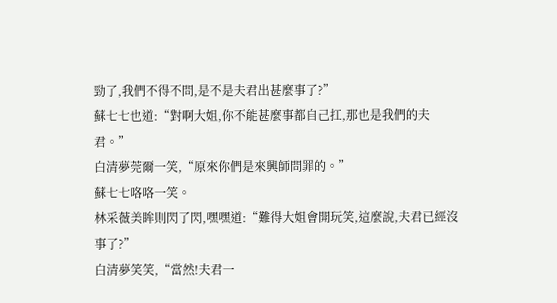勁了,我們不得不問,是不是夫君出甚麼事了?”
蘇七七也道:“對啊大姐,你不能甚麼事都自己扛,那也是我們的夫君。”
白清夢莞爾一笑,“原來你們是來興師問罪的。”
蘇七七咯咯一笑。
林采薇美眸則閃了閃,嘿嘿道:“難得大姐會開玩笑,這麼說,夫君已經沒事了?”
白清夢笑笑,“當然!夫君一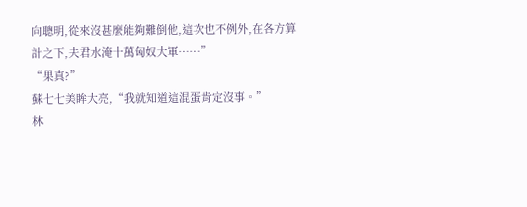向聰明,從來沒甚麼能夠難倒他,這次也不例外,在各方算計之下,夫君水淹十萬匈奴大軍……”
“果真?”
蘇七七美眸大亮,“我就知道這混蛋肯定沒事。”
林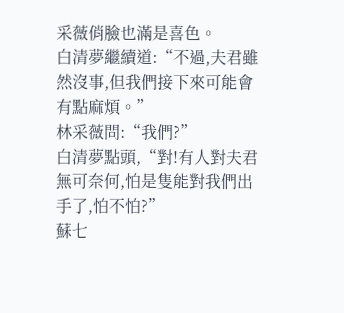采薇俏臉也滿是喜色。
白清夢繼續道:“不過,夫君雖然沒事,但我們接下來可能會有點麻煩。”
林采薇問:“我們?”
白清夢點頭,“對!有人對夫君無可奈何,怕是隻能對我們出手了,怕不怕?”
蘇七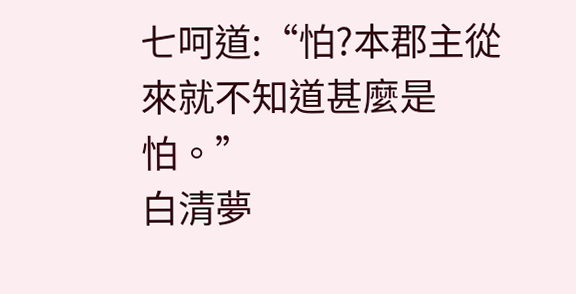七呵道:“怕?本郡主從來就不知道甚麼是怕。”
白清夢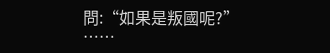問:“如果是叛國呢?”
……